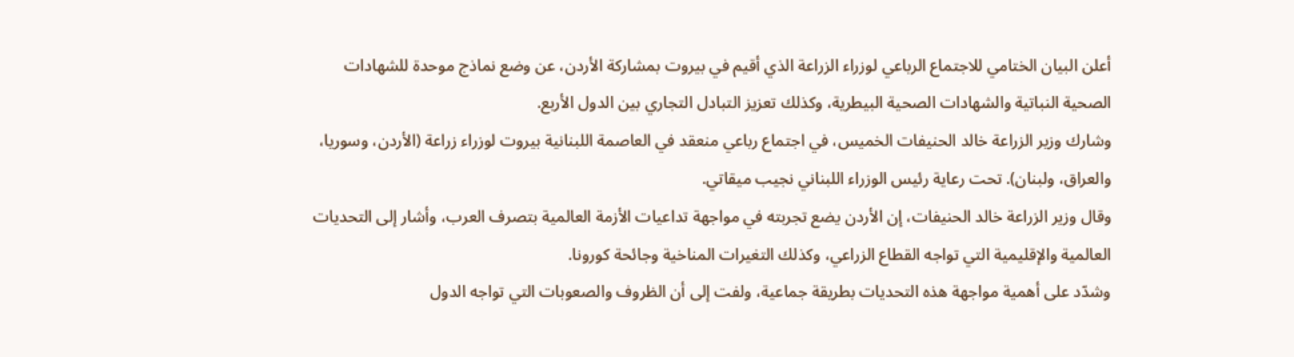أعلن البيان الختامي للاجتماع الرباعي لوزراء الزراعة الذي أقيم في بيروت بمشاركة الأردن، عن وضع نماذج موحدة للشهادات الصحية النباتية والشهادات الصحية البيطرية، وكذلك تعزيز التبادل التجاري بين الدول الأربع.
وشارك وزير الزراعة خالد الحنيفات الخميس، في اجتماع رباعي منعقد في العاصمة اللبنانية بيروت لوزراء زراعة (الأردن، وسوريا، والعراق، ولبنان). تحت رعاية رئيس الوزراء اللبناني نجيب ميقاتي.
وقال وزير الزراعة خالد الحنيفات، إن الأردن يضع تجربته في مواجهة تداعيات الأزمة العالمية بتصرف العرب، وأشار إلى التحديات العالمية والإقليمية التي تواجه القطاع الزراعي، وكذلك التغيرات المناخية وجائحة كورونا.
وشدّد على أهمية مواجهة هذه التحديات بطريقة جماعية، ولفت إلى أن الظروف والصعوبات التي تواجه الدول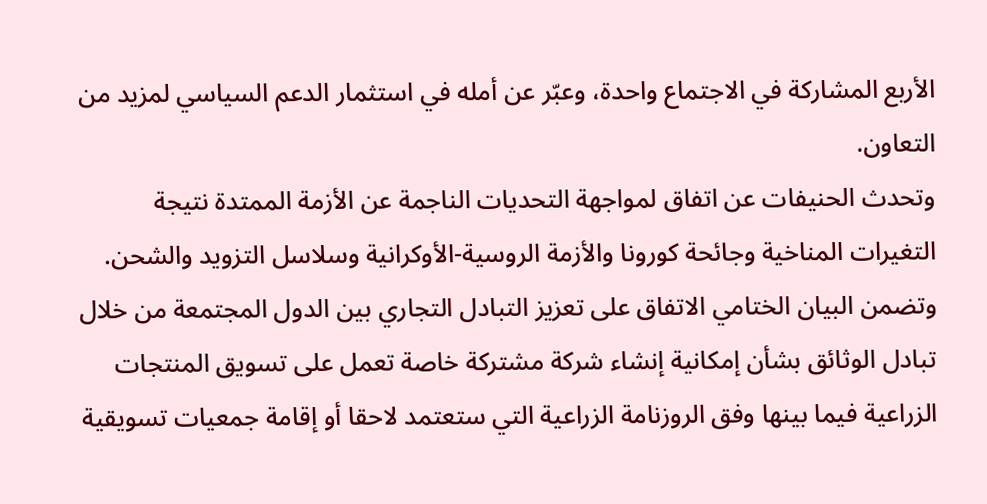الأربع المشاركة في الاجتماع واحدة، وعبّر عن أمله في استثمار الدعم السياسي لمزيد من التعاون.
وتحدث الحنيفات عن اتفاق لمواجهة التحديات الناجمة عن الأزمة الممتدة نتيجة التغيرات المناخية وجائحة كورونا والأزمة الروسية-الأوكرانية وسلاسل التزويد والشحن.
وتضمن البيان الختامي الاتفاق على تعزيز التبادل التجاري بين الدول المجتمعة من خلال تبادل الوثائق بشأن إمكانية إنشاء شركة مشتركة خاصة تعمل على تسويق المنتجات الزراعية فيما بينها وفق الروزنامة الزراعية التي ستعتمد لاحقا أو إقامة جمعيات تسويقية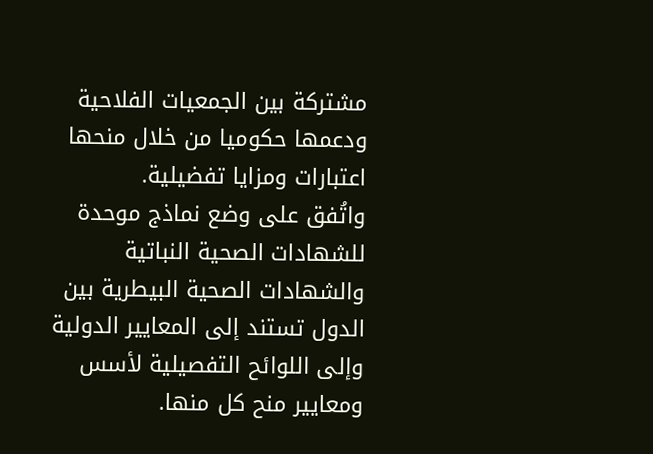مشتركة بين الجمعيات الفلاحية ودعمها حكوميا من خلال منحها اعتبارات ومزايا تفضيلية.
واتُفق على وضع نماذج موحدة للشهادات الصحية النباتية والشهادات الصحية البيطرية بين الدول تستند إلى المعايير الدولية وإلى اللوائح التفصيلية لأسس ومعايير منح كل منها.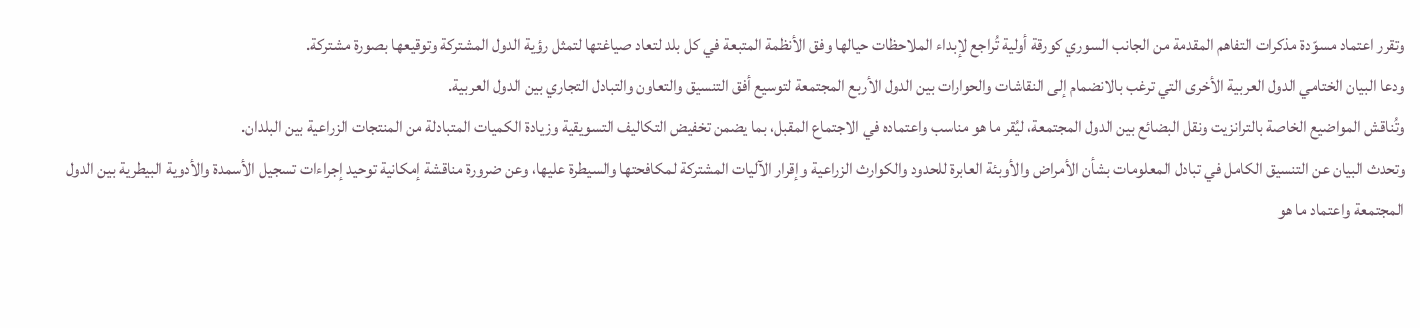وتقرر اعتماد مسوّدة مذكرات التفاهم المقدمة من الجانب السوري كورقة أولية تُراجع لإبداء الملاحظات حيالها وفق الأنظمة المتبعة في كل بلد لتعاد صياغتها لتمثل رؤية الدول المشتركة وتوقيعها بصورة مشتركة.
ودعا البيان الختامي الدول العربية الأخرى التي ترغب بالانضمام إلى النقاشات والحوارات بين الدول الأربع المجتمعة لتوسيع أفق التنسيق والتعاون والتبادل التجاري بين الدول العربية.
وتُناقش المواضيع الخاصة بالترانزيت ونقل البضائع بين الدول المجتمعة، ليُقر ما هو مناسب واعتماده في الاجتماع المقبل، بما يضمن تخفيض التكاليف التسويقية وزيادة الكميات المتبادلة من المنتجات الزراعية بين البلدان.
وتحدث البيان عن التنسيق الكامل في تبادل المعلومات بشأن الأمراض والأوبئة العابرة للحدود والكوارث الزراعية وإقرار الآليات المشتركة لمكافحتها والسيطرة عليها، وعن ضرورة مناقشة إمكانية توحيد إجراءات تسجيل الأسمدة والأدوية البيطرية بين الدول المجتمعة واعتماد ما هو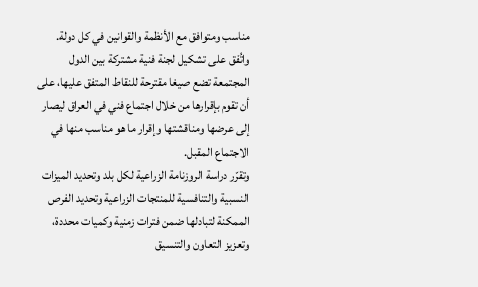مناسب ومتوافق مع الأنظمة والقوانين في كل دولة.
واتُفق على تشكيل لجنة فنية مشتركة بين الدول المجتمعة تضع صيغا مقترحة للنقاط المتفق عليها، على أن تقوم بإقرارها من خلال اجتماع فني في العراق ليصار إلى عرضها ومناقشتها وإقرار ما هو مناسب منها في الاجتماع المقبل.
وتقرّر دراسة الروزنامة الزراعية لكل بلد وتحديد الميزات النسبية والتنافسية للمنتجات الزراعية وتحديد الفرص الممكنة لتبادلها ضمن فترات زمنية وكميات محددة، وتعزيز التعاون والتنسيق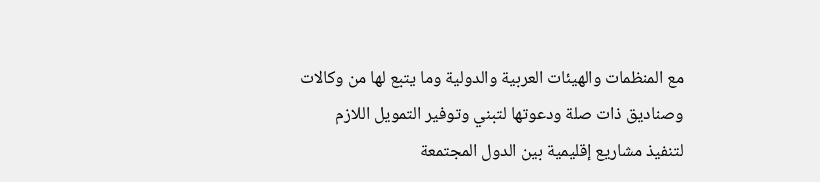مع المنظمات والهيئات العربية والدولية وما يتبع لها من وكالات وصناديق ذات صلة ودعوتها لتبني وتوفير التمويل اللازم لتنفيذ مشاريع إقليمية بين الدول المجتمعة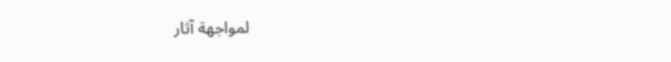لمواجهة آثار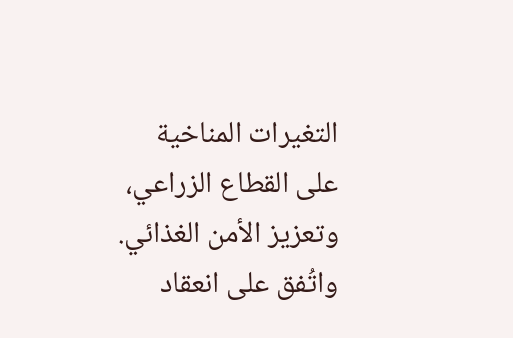التغيرات المناخية على القطاع الزراعي، وتعزيز الأمن الغذائي.
واتُفق على انعقاد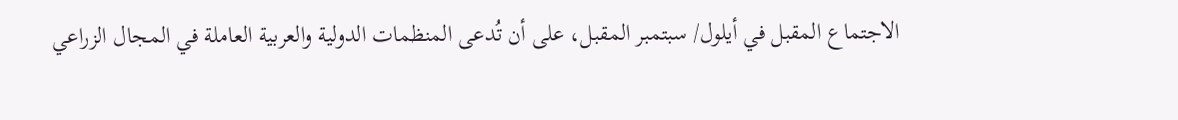الاجتماع المقبل في أيلول/ سبتمبر المقبل، على أن تُدعى المنظمات الدولية والعربية العاملة في المجال الزراعي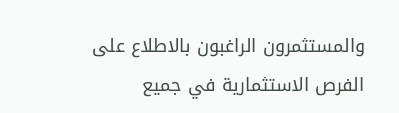والمستثمرون الراغبون بالاطلاع على الفرص الاستثمارية في جميع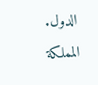الدول.
المملكة